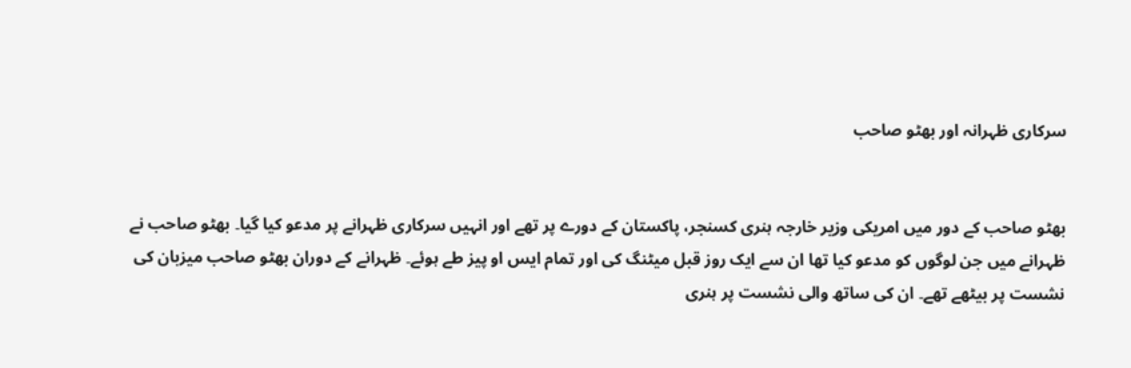سرکاری ظہرانہ اور بھٹو صاحب


بھٹو صاحب کے دور میں امریکی وزیر خارجہ ہنری کسنجر، پاکستان کے دورے پر تھے اور انہیں سرکاری ظہرانے پر مدعو کیا گیا۔ بھٹو صاحب نے ظہرانے میں جن لوگوں کو مدعو کیا تھا ان سے ایک روز قبل میٹنگ کی اور تمام ایس او پیز طے ہوئے۔ ظہرانے کے دوران بھٹو صاحب میزبان کی نشست پر بیٹھے تھے۔ ان کی ساتھ والی نشست پر ہنری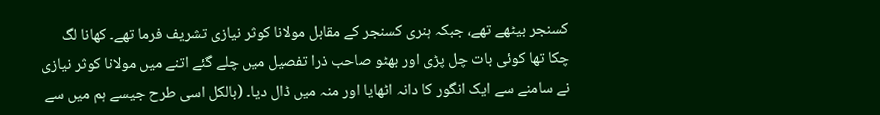کسنجر بیٹھے تھے، جبکہ ہنری کسنجر کے مقابل مولانا کوثر نیازی تشریف فرما تھے۔ کھانا لگ چکا تھا کوئی بات چل پڑی اور بھٹو صاحب ذرا تفصیل میں چلے گئے اتنے میں مولانا کوثر نیازی نے سامنے سے ایک انگور کا دانہ اٹھایا اور منہ میں ڈال دیا۔ (بالکل اسی طرح جیسے ہم میں سے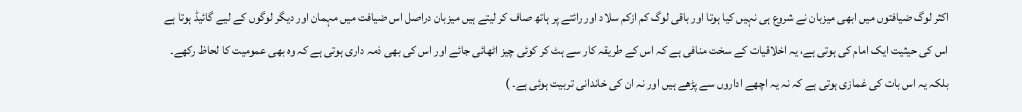اکثر لوگ ضیافتوں میں ابھی میزبان نے شروع ہی نہیں کیا ہوتا اور باقی لوگ کم ازکم سلاد اور رائتے پر ہاتھ صاف کر لیتے ہیں میزبان دراصل اس ضیافت میں مہمان اور دیگر لوگوں کے لیے گائیڈ ہوتا ہے اس کی حیثیت ایک امام کی ہوتی ہے، یہ اخلاقیات کے سخت منافی ہے کہ اس کے طریقہ کار سے ہٹ کر کوئی چیز اٹھائی جائے اور اس کی بھی ذمہ داری ہوتی ہے کہ وہ بھی عمومیت کا لحاظ رکھے۔ بلکہ یہ اس بات کی غمازی ہوتی ہے کہ نہ یہ اچھے اداروں سے پڑھے ہیں اور نہ ان کی خاندانی تربیت ہوئی ہے۔ )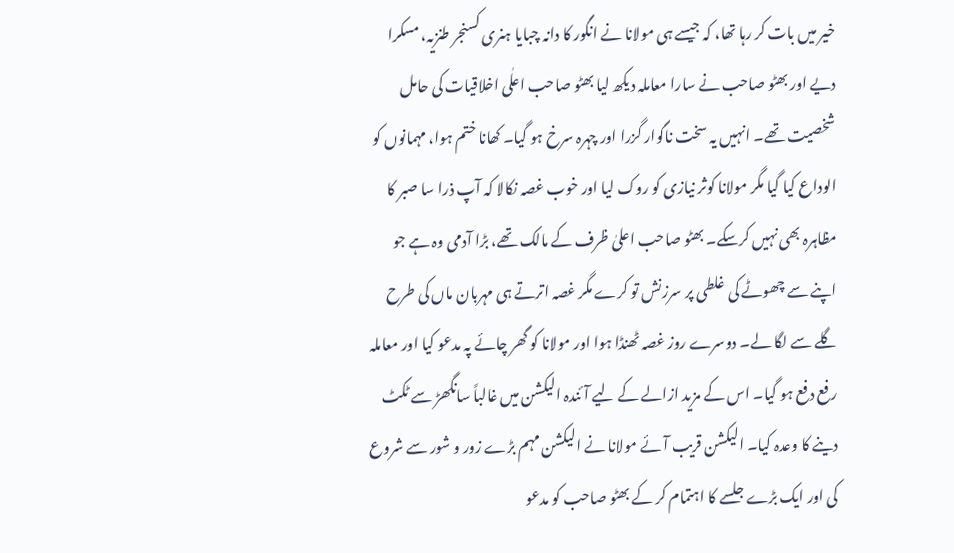خیر میں بات کر رہا تھا، کہ جیسے ہی مولانا نے انگور کا دانہ چبایا ہنری کسنجر طنزیہ، مسکرا دیے اور بھٹو صاحب نے سارا معاملہ دیکھ لیا بھٹو صاحب اعلٰی اخلاقیات کی حامل شخصیت تھے۔ انہیں یہ سخت ناگوار گزرا اور چہرہ سرخ ہو گیا۔ کھانا ختم ہوا، مہمانوں کو الوداع کیا گیا مگر مولانا کوثر نیازی کو روک لیا اور خوب غصہ نکالا کہ آپ ذرا سا صبر کا مظاہرہ بھی نہیں کرسکے۔ بھٹو صاحب اعلیٰ ظرف کے مالک تھے، بڑا آدمی وہ ہے جو اپنے سے چھوٹے کی غلطی پر سرزنش تو کرے مگر غصہ اترتے ہی مہربان ماں کی طرح گلے سے لگا لے۔ دوسرے روز غصہ ٹھنڈا ہوا اور مولانا کو گھر چائے پہ مدعو کیا اور معاملہ رفع دفع ہو گیا۔ اس کے مزید ازالے کے لیے آئندہ الیکشن میں غالباً سانگھڑ سے ٹکٹ دینے کا وعدہ کیا۔ الیکشن قریب آئے مولانا نے الیکشن مہم بڑے زور و شور سے شروع کی اور ایک بڑے جلسے کا اہتمام کر کے بھٹو صاحب کو مدعو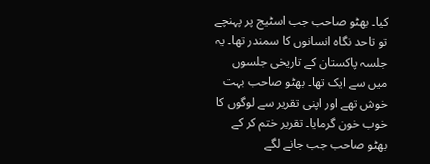کیا۔ بھٹو صاحب جب اسٹیج پر پہنچے تو تاحد نگاہ انسانوں کا سمندر تھا۔ یہ جلسہ پاکستان کے تاریخی جلسوں میں سے ایک تھا۔ بھٹو صاحب بہت خوش تھے اور اپنی تقریر سے لوگوں کا خوب خون گرمایا۔ تقریر ختم کر کے بھٹو صاحب جب جانے لگے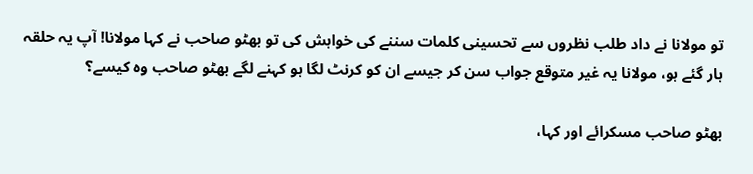تو مولانا نے داد طلب نظروں سے تحسینی کلمات سننے کی خواہش کی تو بھٹو صاحب نے کہا مولانا! آپ یہ حلقہ ہار گئے ہو، مولانا یہ غیر متوقع جواب سن کر جیسے ان کو کرنٹ لگا ہو کہنے لگے بھٹو صاحب وہ کیسے؟

بھٹو صاحب مسکرائے اور کہا،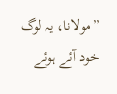”مولانا، یہ لوگ خود آئے ہوئے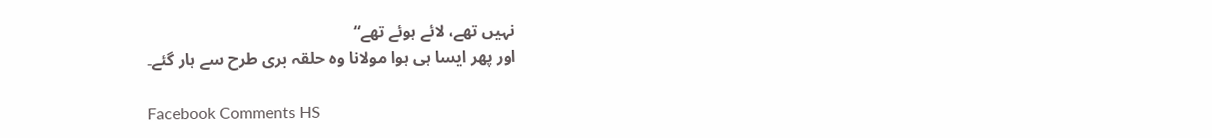نہیں تھے، لائے ہوئے تھے“
اور پھر ایسا ہی ہوا مولانا وہ حلقہ بری طرح سے ہار گئے۔

Facebook Comments HS